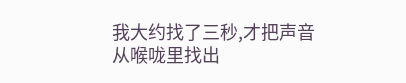我大约找了三秒,才把声音从喉咙里找出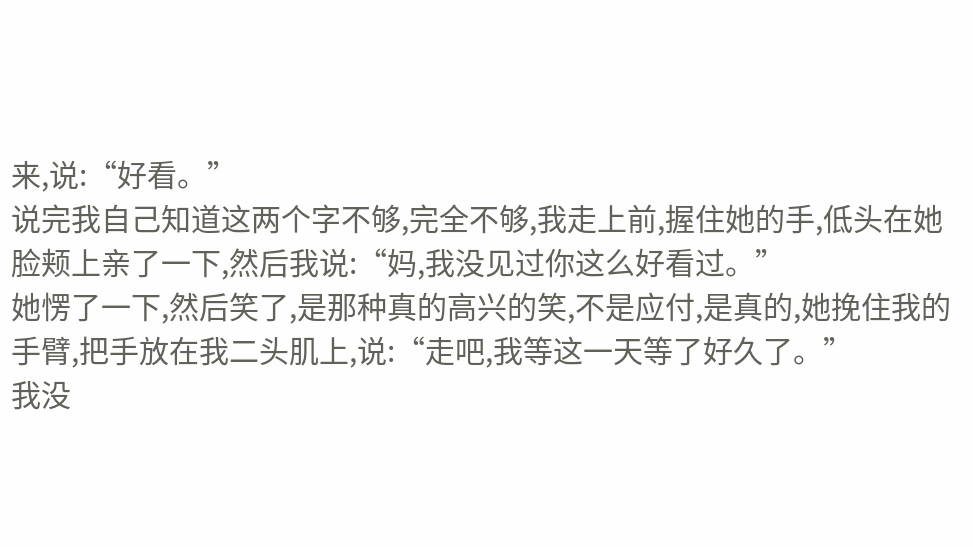来,说:“好看。”
说完我自己知道这两个字不够,完全不够,我走上前,握住她的手,低头在她脸颊上亲了一下,然后我说:“妈,我没见过你这么好看过。”
她愣了一下,然后笑了,是那种真的高兴的笑,不是应付,是真的,她挽住我的手臂,把手放在我二头肌上,说:“走吧,我等这一天等了好久了。”
我没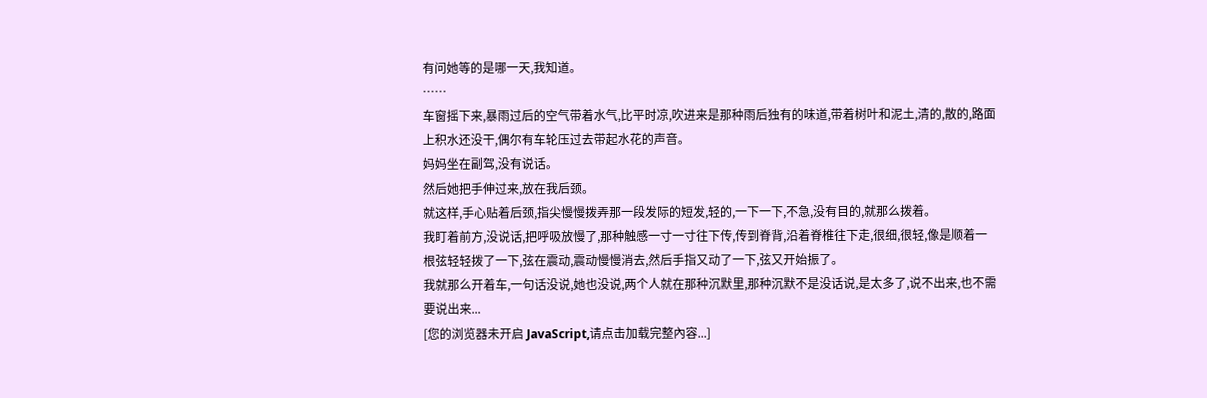有问她等的是哪一天,我知道。
……
车窗摇下来,暴雨过后的空气带着水气,比平时凉,吹进来是那种雨后独有的味道,带着树叶和泥土,清的,散的,路面上积水还没干,偶尔有车轮压过去带起水花的声音。
妈妈坐在副驾,没有说话。
然后她把手伸过来,放在我后颈。
就这样,手心贴着后颈,指尖慢慢拨弄那一段发际的短发,轻的,一下一下,不急,没有目的,就那么拨着。
我盯着前方,没说话,把呼吸放慢了,那种触感一寸一寸往下传,传到脊背,沿着脊椎往下走,很细,很轻,像是顺着一根弦轻轻拨了一下,弦在震动,震动慢慢消去,然后手指又动了一下,弦又开始振了。
我就那么开着车,一句话没说,她也没说,两个人就在那种沉默里,那种沉默不是没话说,是太多了,说不出来,也不需要说出来...
[您的浏览器未开启 JavaScript,请点击加载完整內容...]